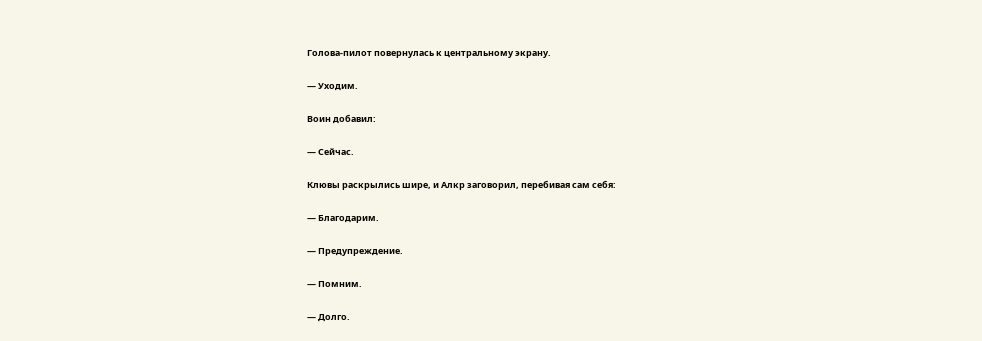Голова-пилот повернулась к центральному экрану.

— Уходим.

Воин добавил:

— Сейчас.

Клювы раскрылись шире, и Алкр заговорил, перебивая сам себя:

— Благодарим.

— Предупреждение.

— Помним.

— Долго.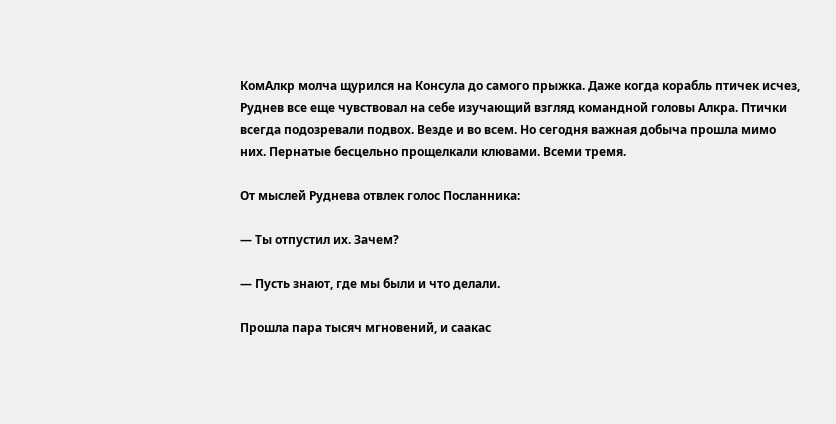КомАлкр молча щурился на Консула до самого прыжка. Даже когда корабль птичек исчез, Руднев все еще чувствовал на себе изучающий взгляд командной головы Алкра. Птички всегда подозревали подвох. Везде и во всем. Но сегодня важная добыча прошла мимо них. Пернатые бесцельно прощелкали клювами. Всеми тремя.

От мыслей Руднева отвлек голос Посланника:

— Ты отпустил их. Зачем?

— Пусть знают, где мы были и что делали.

Прошла пара тысяч мгновений, и саакас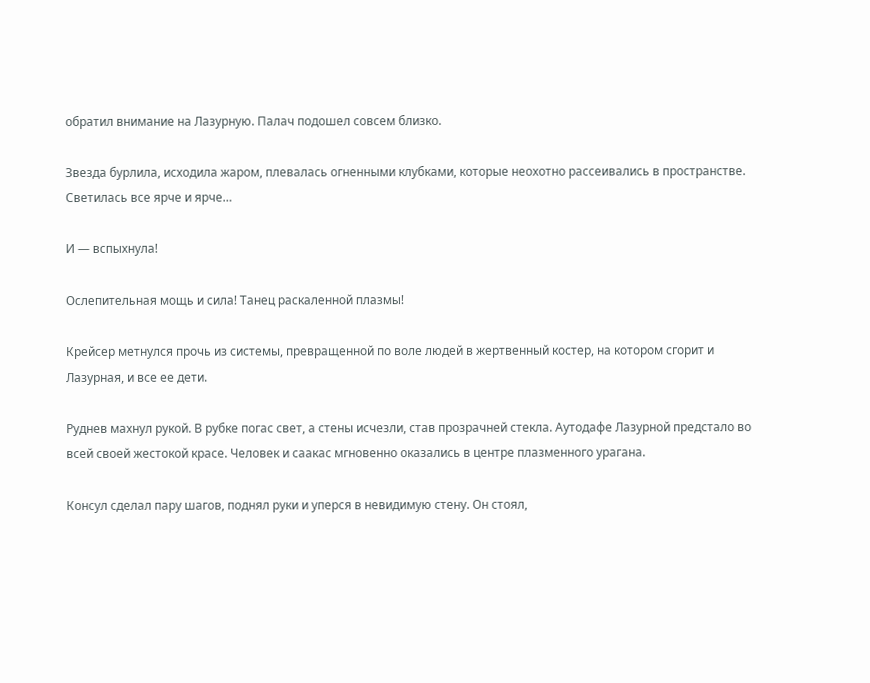обратил внимание на Лазурную. Палач подошел совсем близко.

Звезда бурлила, исходила жаром, плевалась огненными клубками, которые неохотно рассеивались в пространстве. Светилась все ярче и ярче…

И — вспыхнула!

Ослепительная мощь и сила! Танец раскаленной плазмы!

Крейсер метнулся прочь из системы, превращенной по воле людей в жертвенный костер, на котором сгорит и Лазурная, и все ее дети.

Руднев махнул рукой. В рубке погас свет, а стены исчезли, став прозрачней стекла. Аутодафе Лазурной предстало во всей своей жестокой красе. Человек и саакас мгновенно оказались в центре плазменного урагана.

Консул сделал пару шагов, поднял руки и уперся в невидимую стену. Он стоял,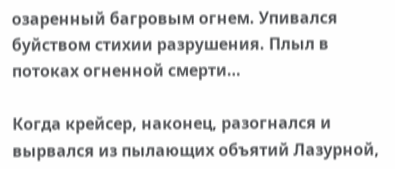озаренный багровым огнем. Упивался буйством стихии разрушения. Плыл в потоках огненной смерти…

Когда крейсер, наконец, разогнался и вырвался из пылающих объятий Лазурной,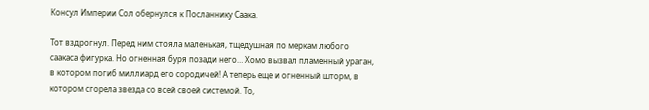Консул Империи Сол обернулся к Посланнику Саака.

Тот вздрогнул. Перед ним стояла маленькая, тщедушная по меркам любого саакаса фигурка. Но огненная буря позади него… Хомо вызвал пламенный ураган, в котором погиб миллиард его сородичей! А теперь еще и огненный шторм, в котором сгорела звезда со всей своей системой. То,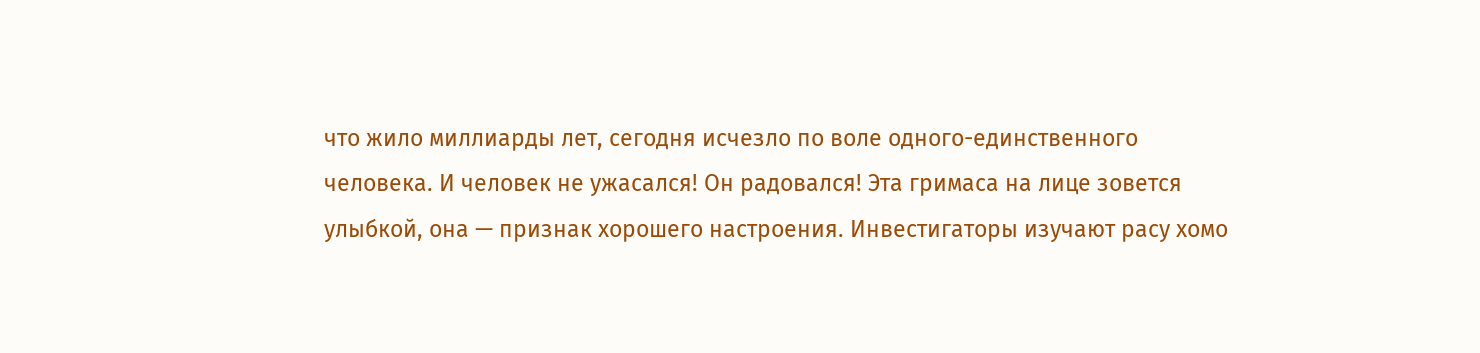что жило миллиарды лет, сегодня исчезло по воле одного-единственного человека. И человек не ужасался! Он радовался! Эта гримаса на лице зовется улыбкой, она — признак хорошего настроения. Инвестигаторы изучают расу хомо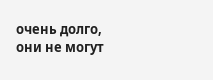очень долго, они не могут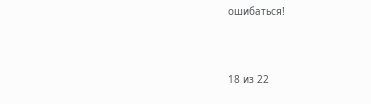ошибаться!



18 из 22